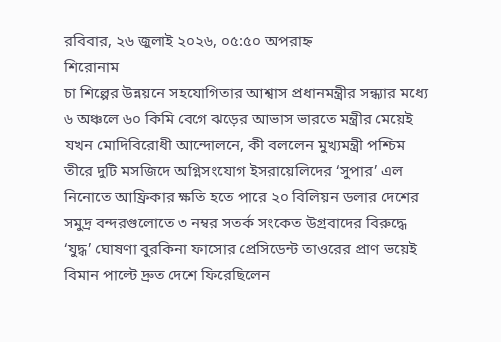রবিবার, ২৬ জুলাই ২০২৬, ০৫:৫০ অপরাহ্ন
শিরোনাম
চা শিল্পের উন্নয়নে সহযোগিতার আশ্বাস প্রধানমন্ত্রীর সন্ধ্যার মধ্যে ৬ অঞ্চলে ৬০ কিমি বেগে ঝড়ের আভাস ভারতে মন্ত্রীর মেয়েই যখন মোদিবিরোধী আন্দোলনে, কী বললেন মুখ্যমন্ত্রী পশ্চিম তীরে দুটি মসজিদে অগ্নিসংযোগ ইসরায়েলিদের ‘সুপার’ এল নিনোতে আফ্রিকার ক্ষতি হতে পারে ২০ বিলিয়ন ডলার দেশের সমুদ্র বন্দরগুলোতে ৩ নম্বর সতর্ক সংকেত উগ্রবাদের বিরুদ্ধে ‘যুদ্ধ’ ঘোষণা বুরকিনা ফাসোর প্রেসিডেন্ট তাওরের প্রাণ ভয়েই বিমান পাল্টে দ্রুত দেশে ফিরেছিলেন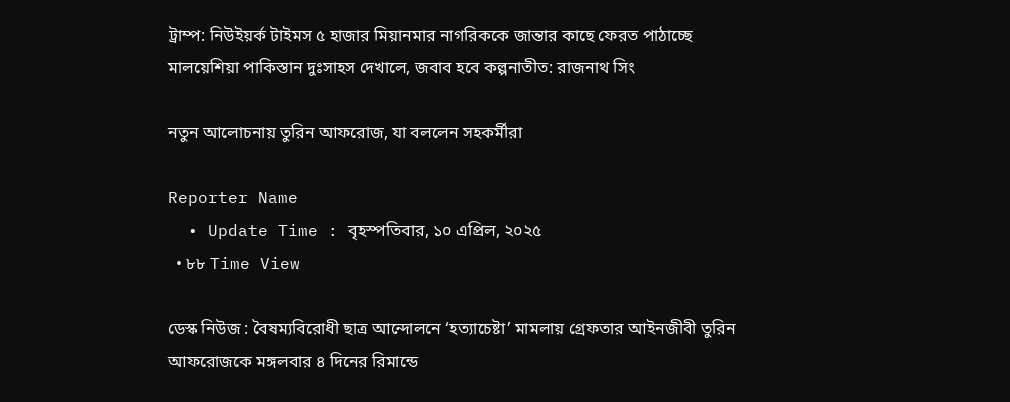ট্রাম্প: নিউইয়র্ক টাইমস ৫ হাজার মিয়ানমার নাগরিককে জান্তার কাছে ফেরত পাঠাচ্ছে মালয়েশিয়া পাকিস্তান দুঃসাহস দেখালে, জবাব হবে কল্পনাতীত: রাজনাথ সিং

নতুন আলোচনায় তুরিন আফরোজ, যা বললেন সহকর্মীরা

Reporter Name
  • Update Time : বৃহস্পতিবার, ১০ এপ্রিল, ২০২৫
  • ৮৮ Time View

ডেস্ক নিউজ : বৈষম্যবিরোধী ছাত্র আন্দোলনে ‘হত্যাচেষ্টা’ মামলায় গ্রেফতার আইনজীবী তুরিন আফরোজকে মঙ্গলবার ৪ দিনের রিমান্ডে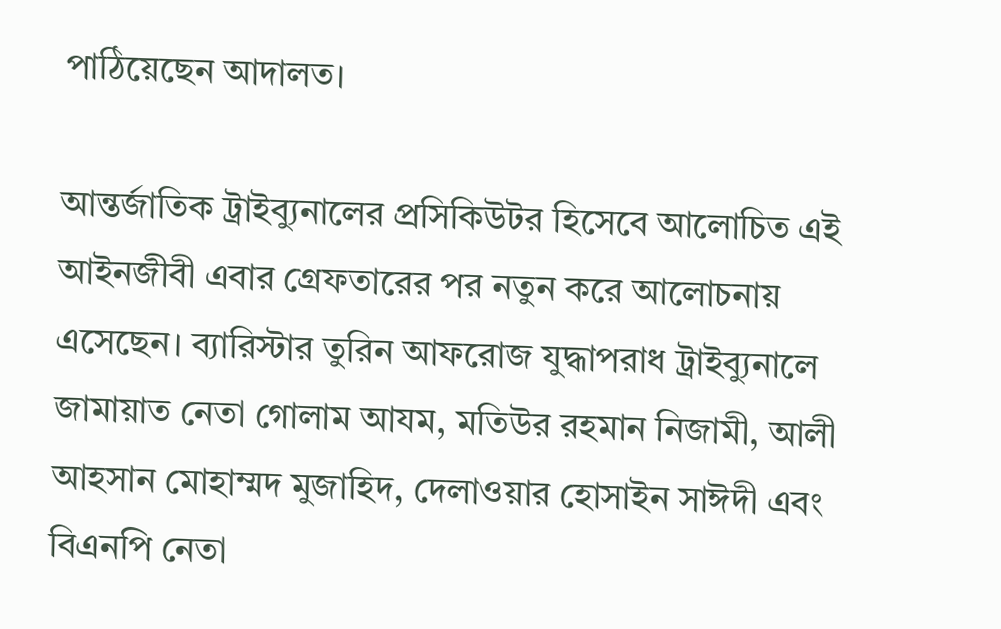পাঠিয়েছেন আদালত।

আন্তর্জাতিক ট্রাইব্যুনালের প্রসিকিউটর হিসেবে আলোচিত এই আইনজীবী এবার গ্রেফতারের পর নতুন করে আলোচনায় এসেছেন। ব্যারিস্টার তুরিন আফরোজ যুদ্ধাপরাধ ট্রাইব্যুনালে জামায়াত নেতা গোলাম আযম, মতিউর রহমান নিজামী, আলী আহসান মোহাম্মদ মুজাহিদ, দেলাওয়ার হোসাইন সাঈদী এবং বিএনপি নেতা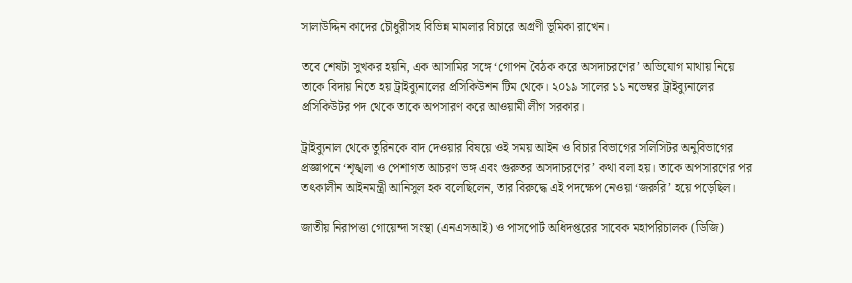সালাউদ্দিন কাদের চৌধুরীসহ বিভিন্ন মামলার বিচারে অগ্রণী ভূমিকা রাখেন।

তবে শেষটা সুখকর হয়নি, এক আসামির সঙ্গে ‘গোপন বৈঠক করে অসদাচরণের’ অভিযোগ মাথায় নিয়ে তাকে বিদায় নিতে হয় ট্রাইব্যুনালের প্রসিকিউশন টিম থেকে। ২০১৯ সালের ১১ নভেম্বর ট্রাইব্যুনালের প্রসিকিউটর পদ থেকে তাকে অপসারণ করে আওয়ামী লীগ সরকার।

ট্রাইব্যুনাল থেকে তুরিনকে বাদ দেওয়ার বিষয়ে ওই সময় আইন ও বিচার বিভাগের সলিসিটর অনুবিভাগের প্রজ্ঞাপনে ‘শৃঙ্খলা ও পেশাগত আচরণ ভঙ্গ এবং গুরুতর অসদাচরণের’ কথা বলা হয়। তাকে অপসারণের পর তৎকালীন আইনমন্ত্রী আনিসুল হক বলেছিলেন, তার বিরুদ্ধে এই পদক্ষেপ নেওয়া ‘জরুরি’ হয়ে পড়েছিল।

জাতীয় নিরাপত্তা গোয়েন্দা সংস্থা (এনএসআই) ও পাসপোর্ট অধিদপ্তরের সাবেক মহাপরিচালক (ডিজি)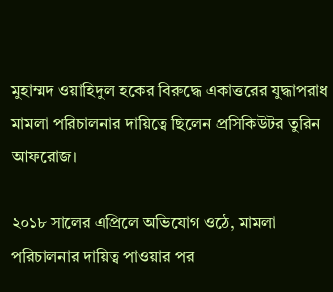মুহাম্মদ ওয়াহিদুল হকের বিরুদ্ধে একাত্তরের যুদ্ধাপরাধ মামলা পরিচালনার দায়িত্বে ছিলেন প্রসিকিউটর তুরিন আফরোজ।

২০১৮ সালের এপ্রিলে অভিযোগ ওঠে, মামলা পরিচালনার দায়িত্ব পাওয়ার পর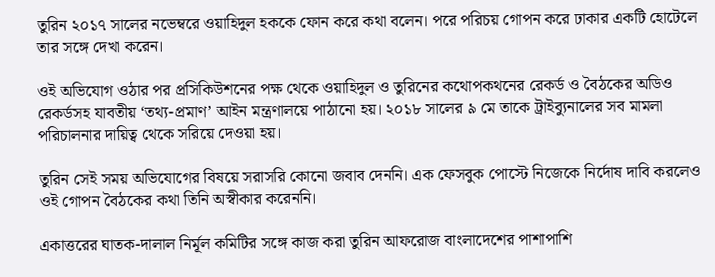তুরিন ২০১৭ সালের নভেম্বরে ওয়াহিদুল হককে ফোন করে কথা বলেন। পরে পরিচয় গোপন করে ঢাকার একটি হোটেলে তার সঙ্গে দেখা করেন।

ওই অভিযোগ ওঠার পর প্রসিকিউশনের পক্ষ থেকে ওয়াহিদুল ও তুরিনের কথোপকথনের রেকর্ড ও বৈঠকের অডিও রেকর্ডসহ যাবতীয় ‘তথ্য-প্রমাণ’ আইন মন্ত্রণালয়ে পাঠানো হয়। ২০১৮ সালের ৯ মে তাকে ট্রাইব্যুনালের সব মামলা পরিচালনার দায়িত্ব থেকে সরিয়ে দেওয়া হয়।

তুরিন সেই সময় অভিযোগের বিষয়ে সরাসরি কোনো জবাব দেননি। এক ফেসবুক পোস্টে নিজেকে নির্দোষ দাবি করলেও ওই গোপন বৈঠকের কথা তিনি অস্বীকার করেননি।

একাত্তরের ঘাতক-দালাল নির্মূল কমিটির সঙ্গে কাজ করা তুরিন আফরোজ বাংলাদেশের পাশাপাশি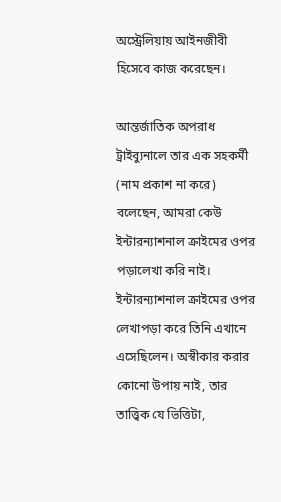অস্ট্রেলিয়ায় আইনজীবী হিসেবে কাজ করেছেন।

আন্তর্জাতিক অপরাধ ট্রাইব্যুনালে তার এক সহকর্মী (নাম প্রকাশ না করে) বলেছেন, আমরা কেউ ইন্টারন্যাশনাল ক্রাইমের ওপর পড়ালেখা করি নাই। ইন্টারন্যাশনাল ক্রাইমের ওপর লেখাপড়া করে তিনি এখানে এসেছিলেন। অস্বীকার করার কোনো উপায় নাই, তার তাত্ত্বিক যে ভিত্তিটা,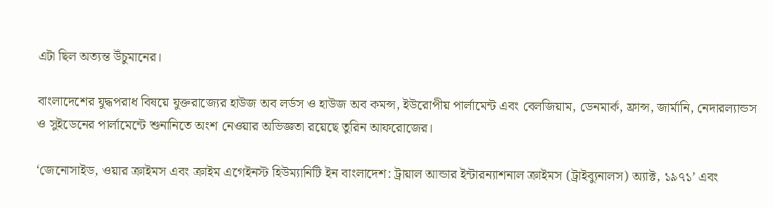এটা ছিল অত্যন্ত উঁচুমানের।

বাংলাদেশের যুদ্ধপরাধ বিষয়ে যুক্তরাজ্যের হাউজ অব লর্ডস ও হাউজ অব কমন্স, ইউরোপীয় পার্লামেন্ট এবং বেলজিয়াম, ডেনমার্ক, ফ্রান্স, জার্মানি, নেদারল্যান্ডস ও সুইডেনের পার্লামেন্টে শুনানিতে অংশ নেওয়ার অভিজ্ঞতা রয়েছে তুরিন আফরোজের।

‘জেনোসাইড, ওয়ার ক্রাইমস এবং ক্রাইম এগেইনস্ট হিউম্যানিটি ইন বাংলাদেশ: ট্রায়াল আন্ডার ইন্টারন্যাশনাল ক্রাইমস (ট্রাইব্যুনালস) অ্যাক্ট, ১৯৭১’ এবং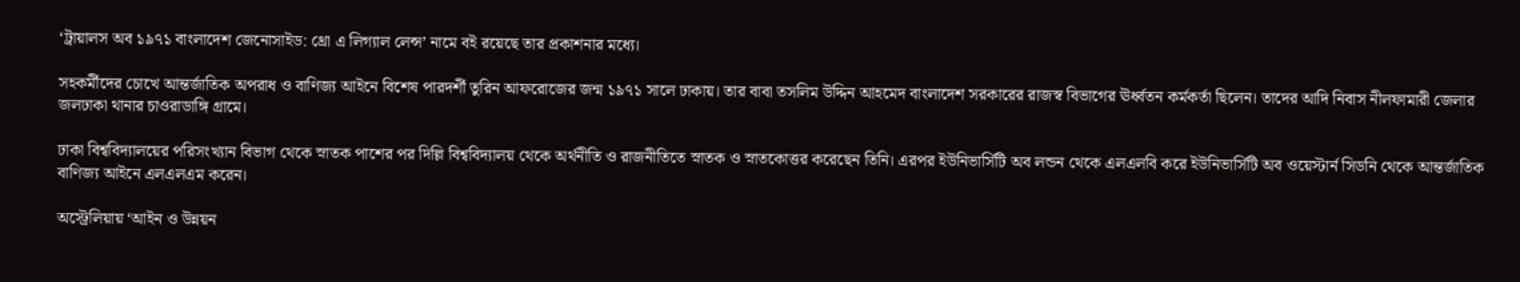‘ট্রায়ালস অব ১৯৭১ বাংলাদেশ জেনোসাইড: থ্রো এ লিগ্যাল লেন্স’ নামে বই রয়েছে তার প্রকাশনার মধ্যে।

সহকর্মীদের চোখে আন্তর্জাতিক অপরাধ ও বাণিজ্য আইনে বিশেষ পারদর্শী তুরিন আফরোজের জন্ম ১৯৭১ সালে ঢাকায়। তার বাবা তসলিম উদ্দিন আহমেদ বাংলাদেশ সরকারের রাজস্ব বিভাগের ঊর্ধ্বতন কর্মকর্তা ছিলেন। তাদের আদি নিবাস নীলফামারী জেলার জলঢাকা থানার চাওরাডাঙ্গি গ্রামে।

ঢাকা বিশ্ববিদ্যালয়ের পরিসংখ্যান বিভাগ থেকে স্নাতক পাশের পর দিল্লি বিশ্ববিদ্যালয় থেকে অর্থনীতি ও রাজনীতিতে স্নাতক ও স্নাতকোত্তর করেছেন তিনি। এরপর ইউনিভার্সিটি অব লন্ডন থেকে এলএলবি করে ইউনিভার্সিটি অব ওয়েস্টার্ন সিডনি থেকে আন্তর্জাতিক বাণিজ্য আইনে এলএলএম করেন।

অস্ট্রেলিয়ায় ‘আইন ও উন্নয়ন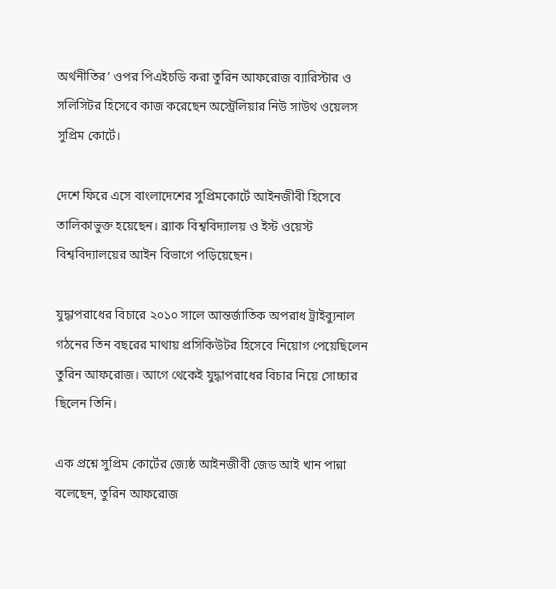অর্থনীতির’ ওপর পিএইচডি করা তুরিন আফরোজ ব্যারিস্টার ও সলিসিটর হিসেবে কাজ করেছেন অস্ট্রেলিয়ার নিউ সাউথ ওয়েলস সুপ্রিম কোর্টে।

দেশে ফিরে এসে বাংলাদেশের সুপ্রিমকোর্টে আইনজীবী হিসেবে তালিকাভুক্ত হয়েছেন। ব্র্যাক বিশ্ববিদ্যালয় ও ইস্ট ওয়েস্ট বিশ্ববিদ্যালয়ের আইন বিভাগে পড়িয়েছেন।

যুদ্ধাপরাধের বিচারে ২০১০ সালে আন্তর্জাতিক অপরাধ ট্রাইব্যুনাল গঠনের তিন বছরের মাথায় প্রসিকিউটর হিসেবে নিয়োগ পেয়েছিলেন তুরিন আফরোজ। আগে থেকেই যুদ্ধাপরাধের বিচার নিয়ে সোচ্চার ছিলেন তিনি।

এক প্রশ্নে সুপ্রিম কোর্টের জ্যেষ্ঠ আইনজীবী জেড আই খান পান্না বলেছেন, তুরিন আফরোজ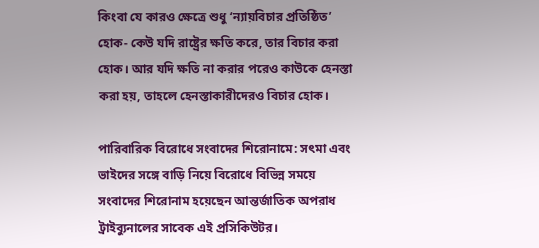কিংবা যে কারও ক্ষেত্রে শুধু ‘ন্যায়বিচার প্রতিষ্ঠিত’ হোক- কেউ যদি রাষ্ট্রের ক্ষতি করে, তার বিচার করা হোক। আর যদি ক্ষতি না করার পরেও কাউকে হেনস্তা করা হয়, তাহলে হেনস্তাকারীদেরও বিচার হোক।

পারিবারিক বিরোধে সংবাদের শিরোনামে: সৎমা এবং ভাইদের সঙ্গে বাড়ি নিয়ে বিরোধে বিভিন্ন সময়ে সংবাদের শিরোনাম হয়েছেন আন্তর্জাতিক অপরাধ ট্রাইব্যুনালের সাবেক এই প্রসিকিউটর।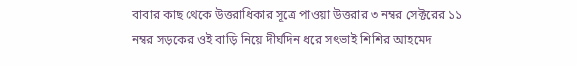বাবার কাছ থেকে উত্তরাধিকার সূত্রে পাওয়া উত্তরার ৩ নম্বর সেক্টরের ১১ নম্বর সড়কের ওই বাড়ি নিয়ে দীর্ঘদিন ধরে সৎভাই শিশির আহমেদ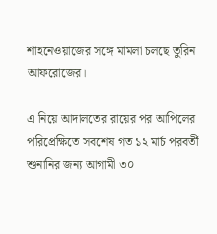শাহনেওয়াজের সঙ্গে মামলা চলছে তুরিন আফরোজের।

এ নিয়ে আদালতের রায়ের পর আপিলের পরিপ্রেক্ষিতে সবশেষ গত ১২ মার্চ পরবর্তী শুনানির জন্য আগামী ৩০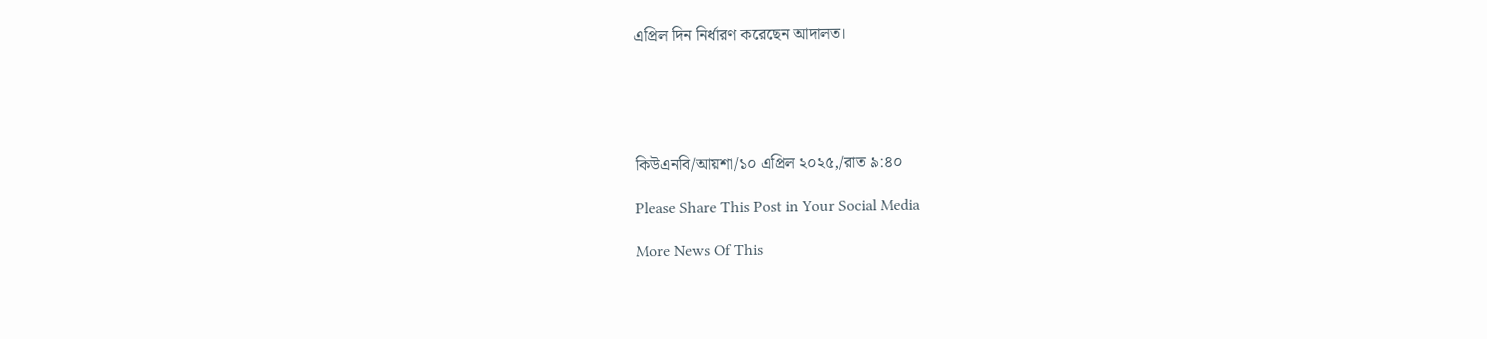এপ্রিল দিন নির্ধারণ করেছেন আদালত।





কিউএনবি/আয়শা/১০ এপ্রিল ২০২৫,/রাত ৯:৪০

Please Share This Post in Your Social Media

More News Of This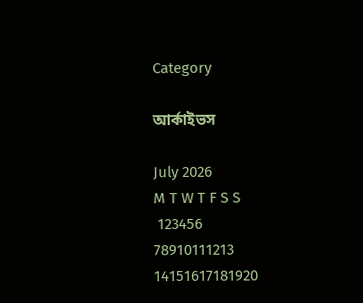Category

আর্কাইভস

July 2026
M T W T F S S
 123456
78910111213
14151617181920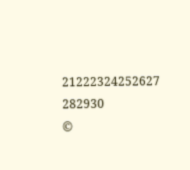21222324252627
282930
©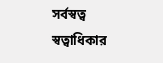সর্বস্বত্ব স্বত্বাধিকার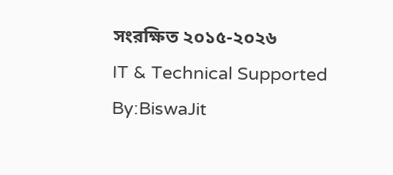সংরক্ষিত ২০১৫-২০২৬
IT & Technical Supported By:BiswaJit